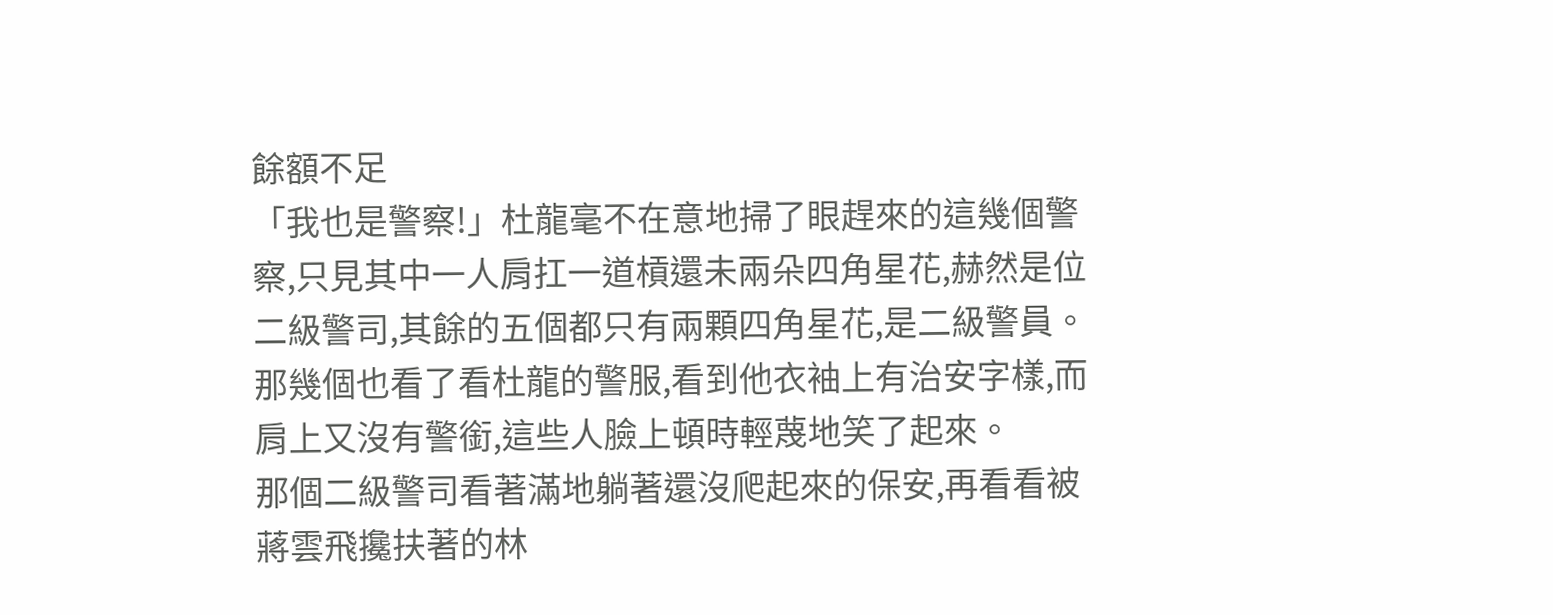餘額不足
「我也是警察!」杜龍毫不在意地掃了眼趕來的這幾個警察,只見其中一人肩扛一道槓還未兩朵四角星花,赫然是位二級警司,其餘的五個都只有兩顆四角星花,是二級警員。
那幾個也看了看杜龍的警服,看到他衣袖上有治安字樣,而肩上又沒有警銜,這些人臉上頓時輕蔑地笑了起來。
那個二級警司看著滿地躺著還沒爬起來的保安,再看看被蔣雲飛攙扶著的林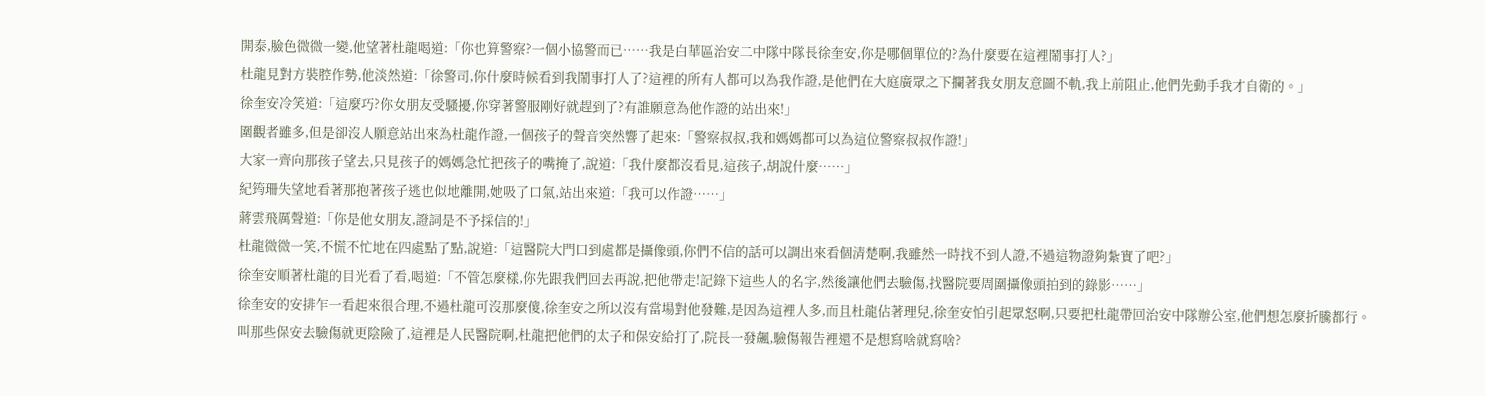開泰,臉色微微一變,他望著杜龍喝道:「你也算警察?一個小協警而已……我是白華區治安二中隊中隊長徐奎安,你是哪個單位的?為什麼要在這裡鬧事打人?」
杜龍見對方裝腔作勢,他淡然道:「徐警司,你什麼時候看到我鬧事打人了?這裡的所有人都可以為我作證,是他們在大庭廣眾之下攔著我女朋友意圖不軌,我上前阻止,他們先動手我才自衛的。」
徐奎安冷笑道:「這麼巧?你女朋友受騷擾,你穿著警服剛好就趕到了?有誰願意為他作證的站出來!」
圍觀者雖多,但是卻沒人願意站出來為杜龍作證,一個孩子的聲音突然響了起來:「警察叔叔,我和媽媽都可以為這位警察叔叔作證!」
大家一齊向那孩子望去,只見孩子的媽媽急忙把孩子的嘴掩了,說道:「我什麼都沒看見,這孩子,胡說什麼……」
紀筠珊失望地看著那抱著孩子逃也似地離開,她吸了口氣,站出來道:「我可以作證……」
蔣雲飛厲聲道:「你是他女朋友,證詞是不予採信的!」
杜龍微微一笑,不慌不忙地在四處點了點,說道:「這醫院大門口到處都是攝像頭,你們不信的話可以調出來看個清楚啊,我雖然一時找不到人證,不過這物證夠紮實了吧?」
徐奎安順著杜龍的目光看了看,喝道:「不管怎麼樣,你先跟我們回去再說,把他帶走!記錄下這些人的名字,然後讓他們去驗傷,找醫院要周圍攝像頭拍到的錄影……」
徐奎安的安排乍一看起來很合理,不過杜龍可沒那麼傻,徐奎安之所以沒有當場對他發難,是因為這裡人多,而且杜龍佔著理兒,徐奎安怕引起眾怒啊,只要把杜龍帶回治安中隊辦公室,他們想怎麼折騰都行。
叫那些保安去驗傷就更陰險了,這裡是人民醫院啊,杜龍把他們的太子和保安給打了,院長一發飆,驗傷報告裡還不是想寫啥就寫啥?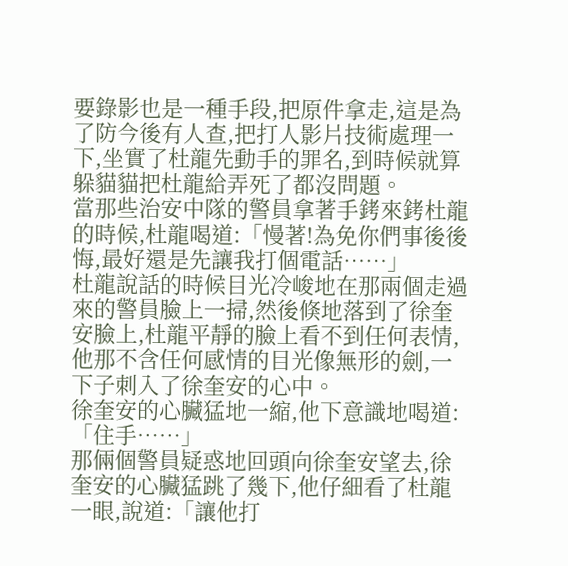要錄影也是一種手段,把原件拿走,這是為了防今後有人查,把打人影片技術處理一下,坐實了杜龍先動手的罪名,到時候就算躲貓貓把杜龍給弄死了都沒問題。
當那些治安中隊的警員拿著手銬來銬杜龍的時候,杜龍喝道:「慢著!為免你們事後後悔,最好還是先讓我打個電話……」
杜龍說話的時候目光冷峻地在那兩個走過來的警員臉上一掃,然後倏地落到了徐奎安臉上,杜龍平靜的臉上看不到任何表情,他那不含任何感情的目光像無形的劍,一下子刺入了徐奎安的心中。
徐奎安的心臟猛地一縮,他下意識地喝道:「住手……」
那倆個警員疑惑地回頭向徐奎安望去,徐奎安的心臟猛跳了幾下,他仔細看了杜龍一眼,說道:「讓他打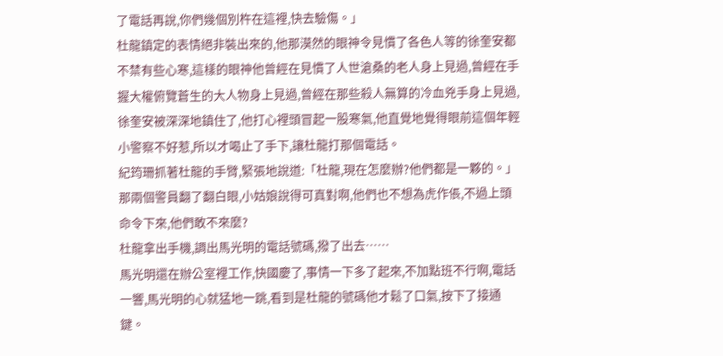了電話再說,你們幾個別杵在這裡,快去驗傷。」
杜龍鎮定的表情絕非裝出來的,他那漠然的眼神令見慣了各色人等的徐奎安都不禁有些心寒,這樣的眼神他曾經在見慣了人世滄桑的老人身上見過,曾經在手握大權俯覽蒼生的大人物身上見過,曾經在那些殺人無算的冷血兇手身上見過,徐奎安被深深地鎮住了,他打心裡頭冒起一股寒氣,他直覺地覺得眼前這個年輕小警察不好惹,所以才喝止了手下,讓杜龍打那個電話。
紀筠珊抓著杜龍的手臂,緊張地說道:「杜龍,現在怎麼辦?他們都是一夥的。」
那兩個警員翻了翻白眼,小姑娘說得可真對啊,他們也不想為虎作倀,不過上頭命令下來,他們敢不來麼?
杜龍拿出手機,調出馬光明的電話號碼,撥了出去……
馬光明還在辦公室裡工作,快國慶了,事情一下多了起來,不加點班不行啊,電話一響,馬光明的心就猛地一跳,看到是杜龍的號碼他才鬆了口氣,按下了接通鍵。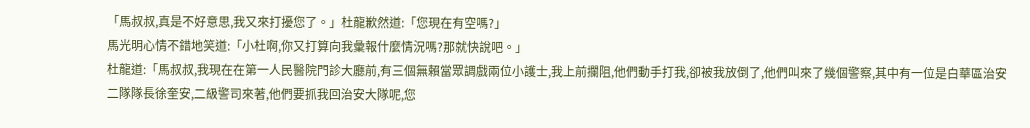「馬叔叔,真是不好意思,我又來打擾您了。」杜龍歉然道:「您現在有空嗎?」
馬光明心情不錯地笑道:「小杜啊,你又打算向我彙報什麼情況嗎?那就快說吧。」
杜龍道:「馬叔叔,我現在在第一人民醫院門診大廳前,有三個無賴當眾調戲兩位小護士,我上前攔阻,他們動手打我,卻被我放倒了,他們叫來了幾個警察,其中有一位是白華區治安二隊隊長徐奎安,二級警司來著,他們要抓我回治安大隊呢,您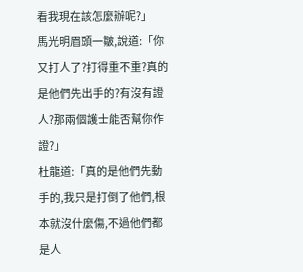看我現在該怎麼辦呢?」
馬光明眉頭一皺,說道:「你又打人了?打得重不重?真的是他們先出手的?有沒有證人?那兩個護士能否幫你作證?」
杜龍道:「真的是他們先動手的,我只是打倒了他們,根本就沒什麼傷,不過他們都是人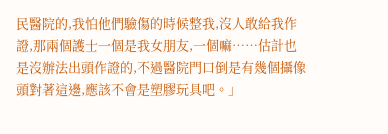民醫院的,我怕他們驗傷的時候整我,沒人敢給我作證,那兩個護士一個是我女朋友,一個嘛……估計也是沒辦法出頭作證的,不過醫院門口倒是有幾個攝像頭對著這邊,應該不會是塑膠玩具吧。」